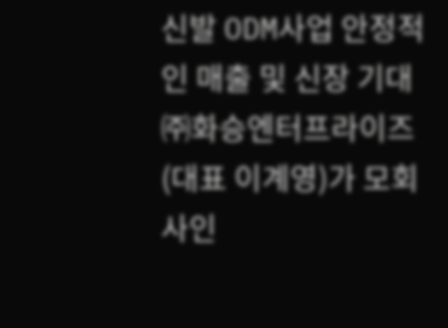신발 ODM사업 안정적인 매출 및 신장 기대
㈜화승엔터프라이즈(대표 이계영)가 모회사인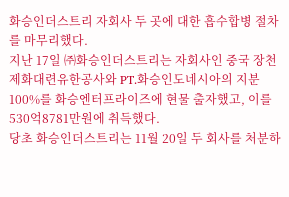화승인더스트리 자회사 두 곳에 대한 흡수합병 절차를 마무리했다.
지난 17일 ㈜화승인더스트리는 자회사인 중국 장천제화대련유한공사와 PT.화승인도네시아의 지분 100%를 화승엔터프라이즈에 현물 출자했고, 이를 530억8781만원에 취득했다.
당초 화승인더스트리는 11월 20일 두 회사를 처분하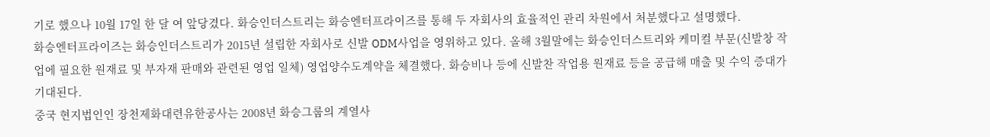기로 했으나 10월 17일 한 달 여 앞당겼다. 화승인더스트리는 화승엔터프라이즈를 통해 두 자회사의 효율적인 관리 차원에서 처분했다고 설명했다.
화승엔터프라이즈는 화승인더스트리가 2015년 설립한 자회사로 신발 ODM사업을 영위하고 있다. 올해 3월말에는 화승인더스트리와 케미컬 부문(신발창 작업에 필요한 원재료 및 부자재 판매와 관련된 영업 일체) 영업양수도계약을 체결했다. 화승비나 등에 신발찬 작업용 원재료 등을 공급해 매출 및 수익 증대가 기대된다.
중국 현지법인인 장천제화대련유한공사는 2008년 화승그룹의 계열사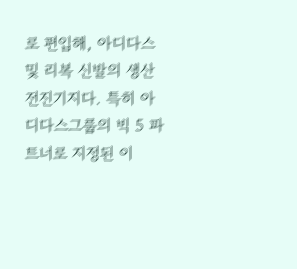로 편입해, 아디다스 및 리복 신발의 생산전진기지다. 특히 아디다스그룹의 빅 5 파트너로 지정된 이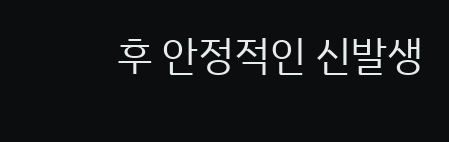후 안정적인 신발생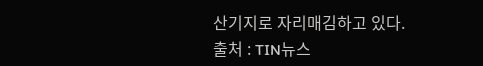산기지로 자리매김하고 있다.
출처 : TIN뉴스